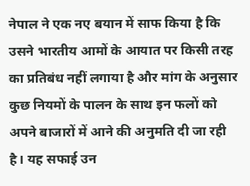नेपाल ने एक नए बयान में साफ किया है कि उसने भारतीय आमों के आयात पर किसी तरह का प्रतिबंध नहीं लगाया है और मांग के अनुसार कुछ नियमों के पालन के साथ इन फलों को अपने बाजारों में आने की अनुमति दी जा रही है। यह सफाई उन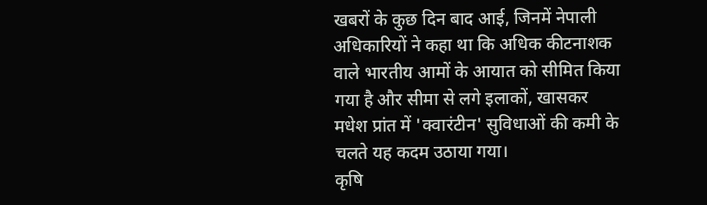खबरों के कुछ दिन बाद आई, जिनमें नेपाली अधिकारियों ने कहा था कि अधिक कीटनाशक वाले भारतीय आमों के आयात को सीमित किया गया है और सीमा से लगे इलाकों, खासकर मधेश प्रांत में 'क्वारंटीन' सुविधाओं की कमी के चलते यह कदम उठाया गया।
कृषि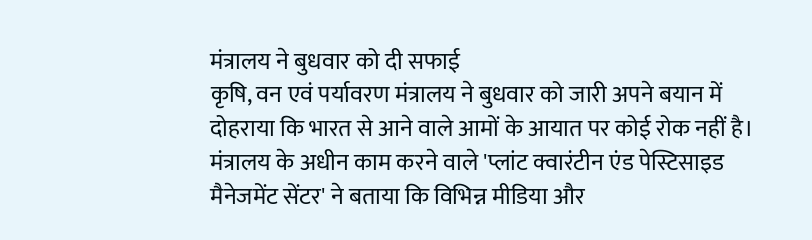मंत्रालय ने बुधवार को दी सफाई
कृषि, वन एवं पर्यावरण मंत्रालय ने बुधवार को जारी अपने बयान में दोहराया कि भारत से आने वाले आमों के आयात पर कोई रोक नहीं है। मंत्रालय के अधीन काम करने वाले 'प्लांट क्वारंटीन एंड पेस्टिसाइड मैनेजमेंट सेंटर' ने बताया कि विभिन्न मीडिया और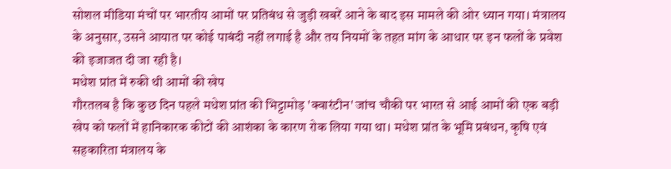सोशल मीडिया मंचों पर भारतीय आमों पर प्रतिबंध से जुड़ी खबरें आने के बाद इस मामले की ओर ध्यान गया। मंत्रालय के अनुसार, उसने आयात पर कोई पाबंदी नहीं लगाई है और तय नियमों के तहत मांग के आधार पर इन फलों के प्रवेश की इजाजत दी जा रही है।
मधेश प्रांत में रुकी थी आमों की खेप
गौरतलब है कि कुछ दिन पहले मधेश प्रांत की भिट्टामोड़ 'क्वारंटीन' जांच चौकी पर भारत से आई आमों की एक बड़ी खेप को फलों में हानिकारक कीटों की आशंका के कारण रोक लिया गया था। मधेश प्रांत के भूमि प्रबंधन, कृषि एवं सहकारिता मंत्रालय के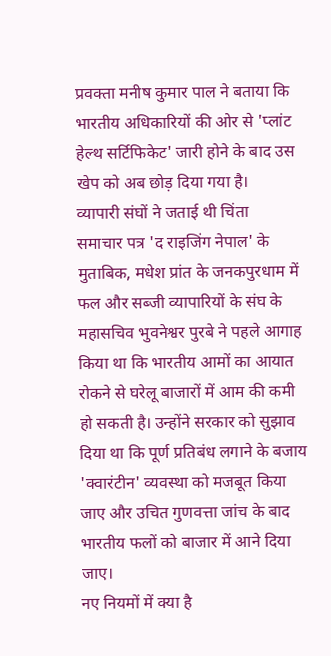प्रवक्ता मनीष कुमार पाल ने बताया कि भारतीय अधिकारियों की ओर से 'प्लांट हेल्थ सर्टिफिकेट' जारी होने के बाद उस खेप को अब छोड़ दिया गया है।
व्यापारी संघों ने जताई थी चिंता
समाचार पत्र 'द राइजिंग नेपाल' के मुताबिक, मधेश प्रांत के जनकपुरधाम में फल और सब्जी व्यापारियों के संघ के महासचिव भुवनेश्वर पुरबे ने पहले आगाह किया था कि भारतीय आमों का आयात रोकने से घरेलू बाजारों में आम की कमी हो सकती है। उन्होंने सरकार को सुझाव दिया था कि पूर्ण प्रतिबंध लगाने के बजाय 'क्वारंटीन' व्यवस्था को मजबूत किया जाए और उचित गुणवत्ता जांच के बाद भारतीय फलों को बाजार में आने दिया जाए।
नए नियमों में क्या है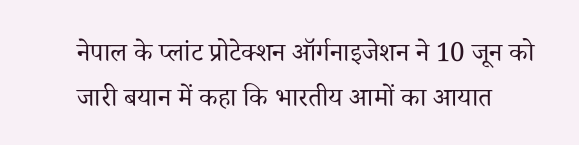नेपाल के प्लांट प्रोटेक्शन ऑर्गनाइजेशन ने 10 जून को जारी बयान में कहा कि भारतीय आमों का आयात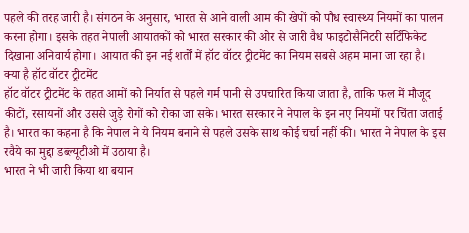पहले की तरह जारी है। संगठन के अनुसार, भारत से आने वाली आम की खेपों को पौध स्वास्थ्य नियमों का पालन करना होगा। इसके तहत नेपाली आयातकों को भारत सरकार की ओर से जारी वैध फाइटोसैनिटरी सर्टिफिकेट दिखाना अनिवार्य होगा। आयात की इन नई शर्तों में हॉट वॉटर ट्रीटमेंट का नियम सबसे अहम माना जा रहा है।
क्या है हॉट वॉटर ट्रीटमेंट
हॉट वॉटर ट्रीटमेंट के तहत आमों को निर्यात से पहले गर्म पानी से उपचारित किया जाता है, ताकि फल में मौजूद कीटों, रसायनों और उससे जुड़े रोगों को रोका जा सके। भारत सरकार ने नेपाल के इन नए नियमों पर चिंता जताई है। भारत का कहना है कि नेपाल ने ये नियम बनाने से पहले उसके साथ कोई चर्चा नहीं की। भारत ने नेपाल के इस रवैये का मुद्दा डब्ल्यूटीओ में उठाया है।
भारत ने भी जारी किया था बयान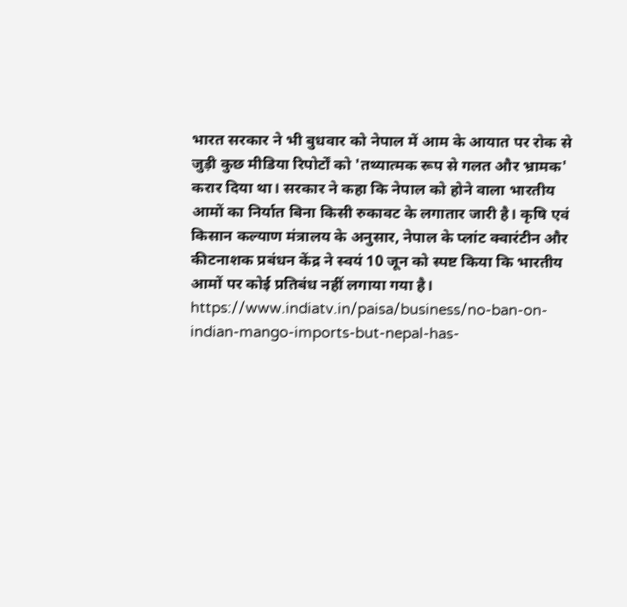भारत सरकार ने भी बुधवार को नेपाल में आम के आयात पर रोक से जुड़ी कुछ मीडिया रिपोर्टों को 'तथ्यात्मक रूप से गलत और भ्रामक' करार दिया था। सरकार ने कहा कि नेपाल को होने वाला भारतीय आमों का निर्यात बिना किसी रुकावट के लगातार जारी है। कृषि एवं किसान कल्याण मंत्रालय के अनुसार, नेपाल के प्लांट क्वारंटीन और कीटनाशक प्रबंधन केंद्र ने स्वयं 10 जून को स्पष्ट किया कि भारतीय आमों पर कोई प्रतिबंध नहीं लगाया गया है।
https://www.indiatv.in/paisa/business/no-ban-on-indian-mango-imports-but-nepal-has-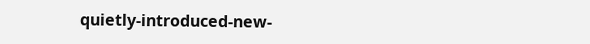quietly-introduced-new-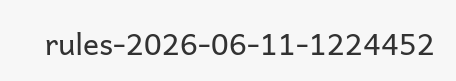rules-2026-06-11-1224452